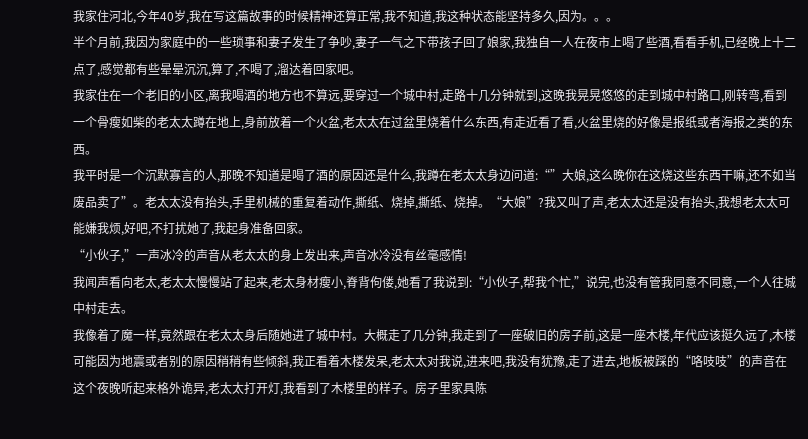我家住河北,今年40岁,我在写这篇故事的时候精神还算正常,我不知道,我这种状态能坚持多久,因为。。。
半个月前,我因为家庭中的一些琐事和妻子发生了争吵,妻子一气之下带孩子回了娘家,我独自一人在夜市上喝了些酒,看看手机,已经晚上十二点了,感觉都有些晕晕沉沉,算了,不喝了,溜达着回家吧。
我家住在一个老旧的小区,离我喝酒的地方也不算远,要穿过一个城中村,走路十几分钟就到,这晚我晃晃悠悠的走到城中村路口,刚转弯,看到一个骨瘦如柴的老太太蹲在地上,身前放着一个火盆,老太太在过盆里烧着什么东西,有走近看了看,火盆里烧的好像是报纸或者海报之类的东西。
我平时是一个沉默寡言的人,那晚不知道是喝了酒的原因还是什么,我蹲在老太太身边问道:“”大娘,这么晚你在这烧这些东西干嘛,还不如当废品卖了”。老太太没有抬头,手里机械的重复着动作,撕纸、烧掉,撕纸、烧掉。“大娘”?我又叫了声,老太太还是没有抬头,我想老太太可能嫌我烦,好吧,不打扰她了,我起身准备回家。
“小伙子,”一声冰冷的声音从老太太的身上发出来,声音冰冷没有丝毫感情!
我闻声看向老太,老太太慢慢站了起来,老太身材瘦小,脊背佝偻,她看了我说到:“小伙子,帮我个忙,”说完,也没有管我同意不同意,一个人往城中村走去。
我像着了魔一样,竟然跟在老太太身后随她进了城中村。大概走了几分钟,我走到了一座破旧的房子前,这是一座木楼,年代应该挺久远了,木楼可能因为地震或者别的原因稍稍有些倾斜,我正看着木楼发呆,老太太对我说,进来吧,我没有犹豫,走了进去,地板被踩的“咯吱吱”的声音在这个夜晚听起来格外诡异,老太太打开灯,我看到了木楼里的样子。房子里家具陈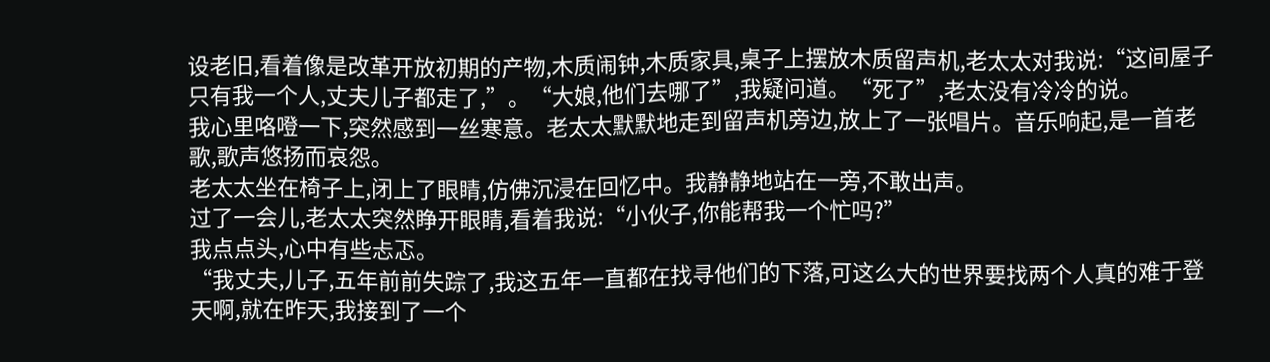设老旧,看着像是改革开放初期的产物,木质闹钟,木质家具,桌子上摆放木质留声机,老太太对我说:“这间屋子只有我一个人,丈夫儿子都走了,”。“大娘,他们去哪了”,我疑问道。“死了”,老太没有冷冷的说。
我心里咯噔一下,突然感到一丝寒意。老太太默默地走到留声机旁边,放上了一张唱片。音乐响起,是一首老歌,歌声悠扬而哀怨。
老太太坐在椅子上,闭上了眼睛,仿佛沉浸在回忆中。我静静地站在一旁,不敢出声。
过了一会儿,老太太突然睁开眼睛,看着我说:“小伙子,你能帮我一个忙吗?”
我点点头,心中有些忐忑。
“我丈夫,儿子,五年前前失踪了,我这五年一直都在找寻他们的下落,可这么大的世界要找两个人真的难于登天啊,就在昨天,我接到了一个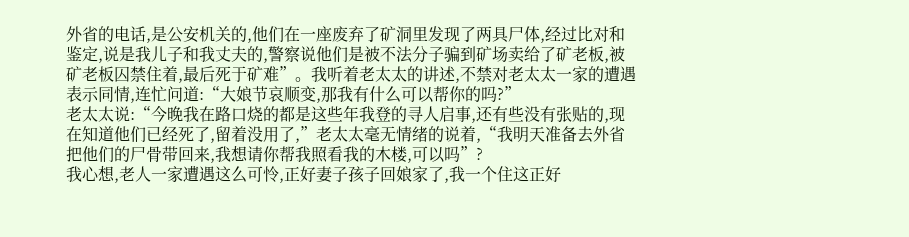外省的电话,是公安机关的,他们在一座废弃了矿洞里发现了两具尸体,经过比对和鉴定,说是我儿子和我丈夫的,警察说他们是被不法分子骗到矿场卖给了矿老板,被矿老板囚禁住着,最后死于矿难”。我听着老太太的讲述,不禁对老太太一家的遭遇表示同情,连忙问道:“大娘节哀顺变,那我有什么可以帮你的吗?”
老太太说:“今晚我在路口烧的都是这些年我登的寻人启事,还有些没有张贴的,现在知道他们已经死了,留着没用了,”老太太毫无情绪的说着,“我明天准备去外省把他们的尸骨带回来,我想请你帮我照看我的木楼,可以吗”?
我心想,老人一家遭遇这么可怜,正好妻子孩子回娘家了,我一个住这正好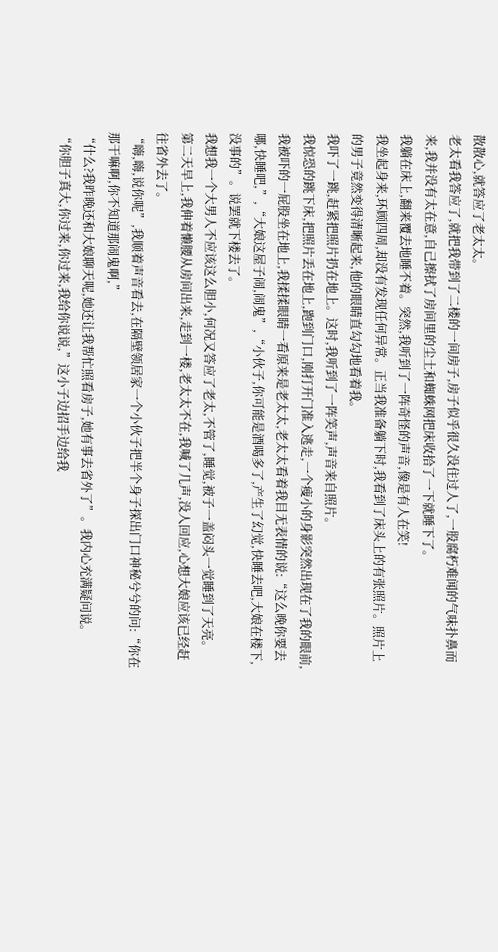散散心,就答应了老太太。
老太看我答应了,就把我带到了二楼的一间房子,房子似乎很久没住过人了,一股腐朽难闻的气味扑鼻而来,我并没有太在意,自己擦拭了房间里的尘土和蜘蛛网把床收拾了一下就睡下了。
我躺在床上,翻来覆去地睡不着。突然,我听到了一阵奇怪的声音,像是有人在笑!
我坐起身来,环顾四周,却没有发现任何异常。正当我准备躺下时,我看到了床头上的有张照片。照片上的男子竟然变得清晰起来,他的眼睛直勾勾地看着我。
我吓了一跳,赶紧把照片扔在地上。这时,我听到了一阵笑声,声音来自照片。
我惊恐的跳下床,把照片丢在地上,跑到门口,刚打开门准入逃走,一个瘦小的身影突然出现在了我的眼前,我被吓的一屁股坐在地上,我揉揉眼睛一看原来是老太太,老太太看着我目无表情的说:“这么晚你要去哪,快睡吧,”,“大娘这屋子闹,闹鬼”,“小伙子,你可能是酒喝多了,产生了幻觉,快睡去吧,大娘在楼下,没事的”。说罢就下楼去了。
我想我一个大男人不应该这么胆小,何况又答应了老太,不管了,睡觉,被子一盖闷头一觉睡到了天亮。
第二天早上,我伸着懒腰从房间出来,走到一楼,老太太不在,我喊了几声,没人回应,心想大娘应该已经赶往省外去了。
“嗨,嗨,说你呢”,我顺着声音看去,在隔壁领居家一个小伙子把半个身子探出门口神秘兮兮的问:“你在那干嘛啊,你不知道那闹鬼啊,”
“什么?我昨晚还和大娘聊天呢,她还让我帮忙照看房子,她有事去省外了”。我内心充满疑问说。
“你胆子真大,你过来,你过来,我给你说说,”这小子边招手边给我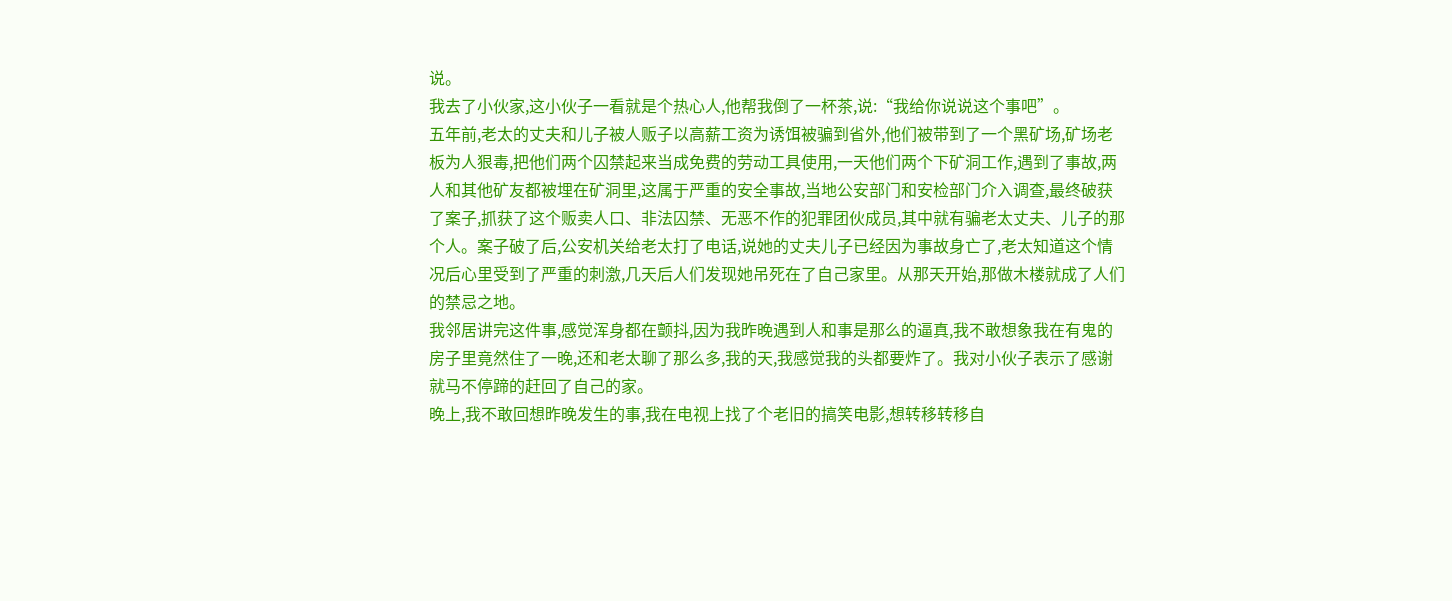说。
我去了小伙家,这小伙子一看就是个热心人,他帮我倒了一杯茶,说:“我给你说说这个事吧”。
五年前,老太的丈夫和儿子被人贩子以高薪工资为诱饵被骗到省外,他们被带到了一个黑矿场,矿场老板为人狠毒,把他们两个囚禁起来当成免费的劳动工具使用,一天他们两个下矿洞工作,遇到了事故,两人和其他矿友都被埋在矿洞里,这属于严重的安全事故,当地公安部门和安检部门介入调查,最终破获了案子,抓获了这个贩卖人口、非法囚禁、无恶不作的犯罪团伙成员,其中就有骗老太丈夫、儿子的那个人。案子破了后,公安机关给老太打了电话,说她的丈夫儿子已经因为事故身亡了,老太知道这个情况后心里受到了严重的刺激,几天后人们发现她吊死在了自己家里。从那天开始,那做木楼就成了人们的禁忌之地。
我邻居讲完这件事,感觉浑身都在颤抖,因为我昨晚遇到人和事是那么的逼真,我不敢想象我在有鬼的房子里竟然住了一晚,还和老太聊了那么多,我的天,我感觉我的头都要炸了。我对小伙子表示了感谢就马不停蹄的赶回了自己的家。
晚上,我不敢回想昨晚发生的事,我在电视上找了个老旧的搞笑电影,想转移转移自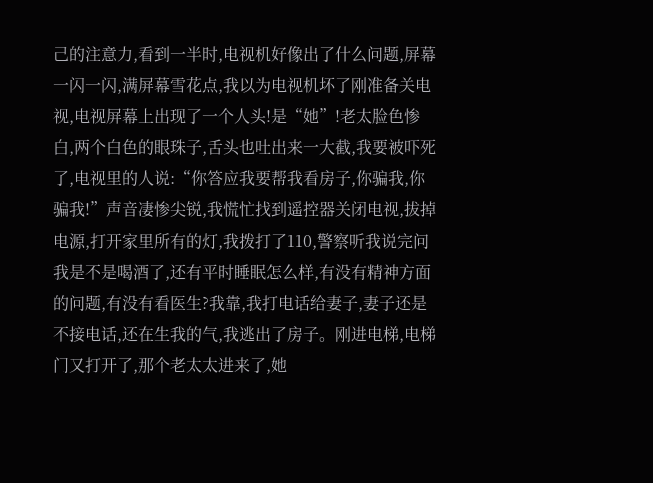己的注意力,看到一半时,电视机好像出了什么问题,屏幕一闪一闪,满屏幕雪花点,我以为电视机坏了刚准备关电视,电视屏幕上出现了一个人头!是“她”!老太脸色惨白,两个白色的眼珠子,舌头也吐出来一大截,我要被吓死了,电视里的人说:“你答应我要帮我看房子,你骗我,你骗我!”声音凄惨尖锐,我慌忙找到遥控器关闭电视,拔掉电源,打开家里所有的灯,我拨打了110,警察听我说完问我是不是喝酒了,还有平时睡眠怎么样,有没有精神方面的问题,有没有看医生?我靠,我打电话给妻子,妻子还是不接电话,还在生我的气,我逃出了房子。刚进电梯,电梯门又打开了,那个老太太进来了,她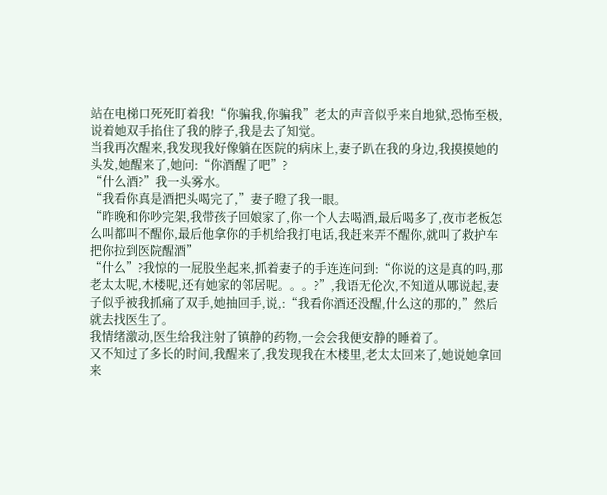站在电梯口死死盯着我!“你骗我,你骗我”老太的声音似乎来自地狱,恐怖至极,说着她双手掐住了我的脖子,我是去了知觉。
当我再次醒来,我发现我好像躺在医院的病床上,妻子趴在我的身边,我摸摸她的头发,她醒来了,她问:“你酒醒了吧”?
“什么酒?”我一头雾水。
“我看你真是酒把头喝完了,”妻子瞪了我一眼。
“昨晚和你吵完架,我带孩子回娘家了,你一个人去喝酒,最后喝多了,夜市老板怎么叫都叫不醒你,最后他拿你的手机给我打电话,我赶来弄不醒你,就叫了救护车把你拉到医院醒酒”
“什么”?我惊的一屁股坐起来,抓着妻子的手连连问到:“你说的这是真的吗,那老太太呢,木楼呢,还有她家的邻居呢。。。?”,我语无伦次,不知道从哪说起,妻子似乎被我抓痛了双手,她抽回手,说,:“我看你酒还没醒,什么这的那的,”然后就去找医生了。
我情绪激动,医生给我注射了镇静的药物,一会会我便安静的睡着了。
又不知过了多长的时间,我醒来了,我发现我在木楼里,老太太回来了,她说她拿回来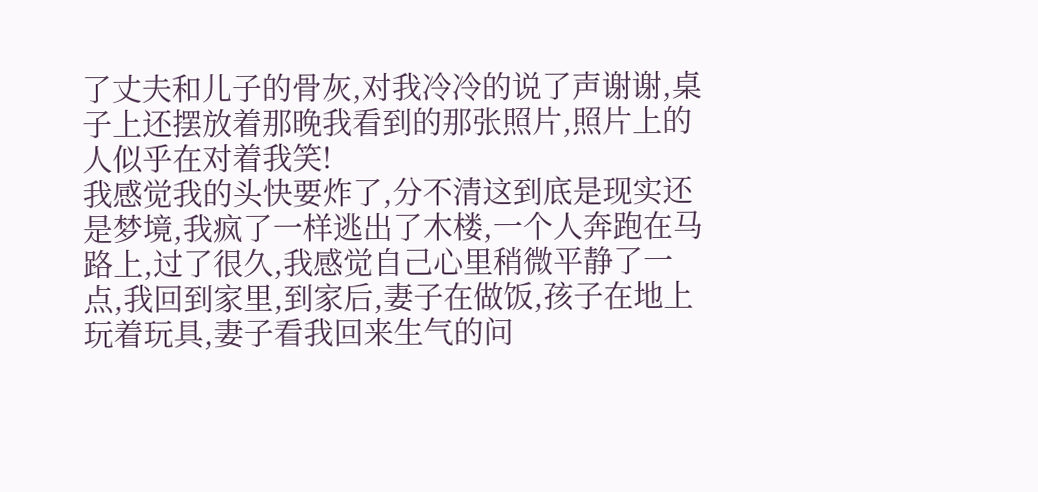了丈夫和儿子的骨灰,对我冷冷的说了声谢谢,桌子上还摆放着那晚我看到的那张照片,照片上的人似乎在对着我笑!
我感觉我的头快要炸了,分不清这到底是现实还是梦境,我疯了一样逃出了木楼,一个人奔跑在马路上,过了很久,我感觉自己心里稍微平静了一点,我回到家里,到家后,妻子在做饭,孩子在地上玩着玩具,妻子看我回来生气的问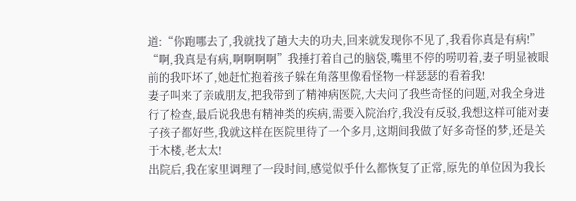道:“你跑哪去了,我就找了趟大夫的功夫,回来就发现你不见了,我看你真是有病!”
“啊,我真是有病,啊啊啊啊”我捶打着自己的脑袋,嘴里不停的唠叨着,妻子明显被眼前的我吓坏了,她赶忙抱着孩子躲在角落里像看怪物一样瑟瑟的看着我!
妻子叫来了亲戚朋友,把我带到了精神病医院,大夫问了我些奇怪的问题,对我全身进行了检查,最后说我患有精神类的疾病,需要入院治疗,我没有反驳,我想这样可能对妻子孩子都好些,我就这样在医院里待了一个多月,这期间我做了好多奇怪的梦,还是关于木楼,老太太!
出院后,我在家里调理了一段时间,感觉似乎什么都恢复了正常,原先的单位因为我长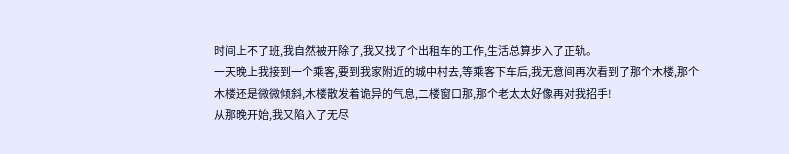时间上不了班,我自然被开除了,我又找了个出租车的工作,生活总算步入了正轨。
一天晚上我接到一个乘客,要到我家附近的城中村去,等乘客下车后,我无意间再次看到了那个木楼,那个木楼还是微微倾斜,木楼散发着诡异的气息,二楼窗口那,那个老太太好像再对我招手!
从那晚开始,我又陷入了无尽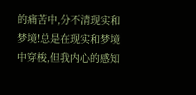的痛苦中,分不清现实和梦境!总是在现实和梦境中穿梭,但我内心的感知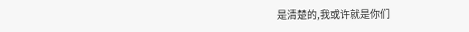是清楚的,我或许就是你们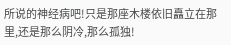所说的神经病吧!只是那座木楼依旧矗立在那里,还是那么阴冷,那么孤独!